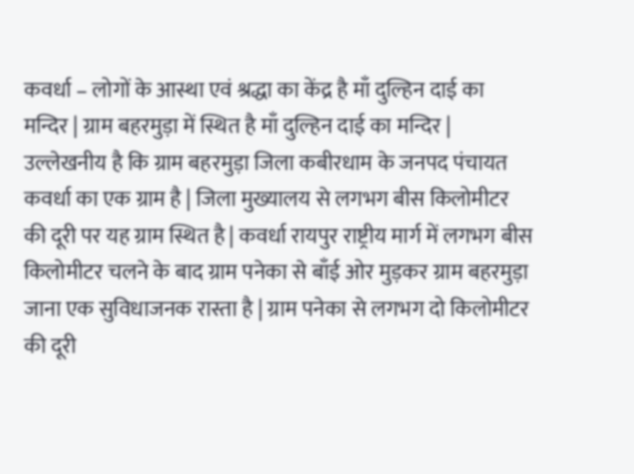कवर्धा – लोगों के आस्था एवं श्रद्धा का केंद्र है माँ दुल्हिन दाई का मन्दिर | ग्राम बहरमुड़ा में स्थित है माँ दुल्हिन दाई का मन्दिर | उल्लेखनीय है कि ग्राम बहरमुड़ा जिला कबीरधाम के जनपद पंचायत कवर्धा का एक ग्राम है | जिला मुख्यालय से लगभग बीस किलोमीटर की दूरी पर यह ग्राम स्थित है | कवर्धा रायपुर राष्ट्रीय मार्ग में लगभग बीस किलोमीटर चलने के बाद ग्राम पनेका से बाँई ओर मुड़कर ग्राम बहरमुड़ा जाना एक सुविधाजनक रास्ता है | ग्राम पनेका से लगभग दो किलोमीटर की दूरी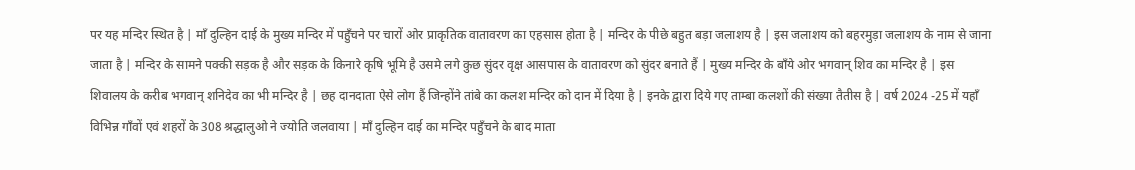पर यह मन्दिर स्थित है | माँ दुल्हिन दाई के मुख्य मन्दिर में पहुँचने पर चारों ओर प्राकृतिक वातावरण का एहसास होता है | मन्दिर के पीछे बहुत बड़ा जलाशय है | इस जलाशय को बहरमुड़ा जलाशय के नाम से जाना जाता है | मन्दिर के सामने पक्की सड़क है और सड़क के किनारे कृषि भूमि है उसमे लगे कुछ सुंदर वृक्ष आसपास के वातावरण को सुंदर बनाते हैं | मुख्य मन्दिर के बाँये ओर भगवान् शिव का मन्दिर है | इस शिवालय के करीब भगवान् शनिदेव का भी मन्दिर है | छह दानदाता ऐसे लोग हैं जिन्होंने तांबे का कलश मन्दिर को दान में दिया है | इनके द्वारा दिये गए ताम्बा कलशों की संख्या तैतीस है | वर्ष 2024 -25 में यहाँ विभिन्न गाँवों एवं शहरों के 308 श्रद्धालुओ ने ज्योति जलवाया | माँ दुल्हिन दाई का मन्दिर पहुँचने के बाद माता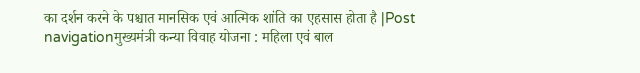का दर्शन करने के पश्चात मानसिक एवं आत्मिक शांति का एहसास होता है |Post navigationमुख्यमंत्री कन्या विवाह योजना : महिला एवं बाल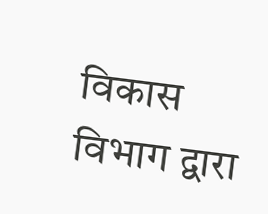विकास विभाग द्वारा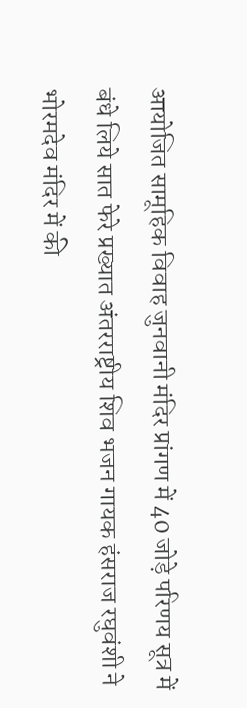आयोजित सामूहिक विवाह जुनवानी मंदिर प्रांगण में 40 जोड़े परिणय सूत्र में बंधे लिये सात फेरे प्रख्यात अंतरराष्ट्रीय शिव भजन गायक हंसराज रघुवंशी ने भोरमदेव मंदिर में की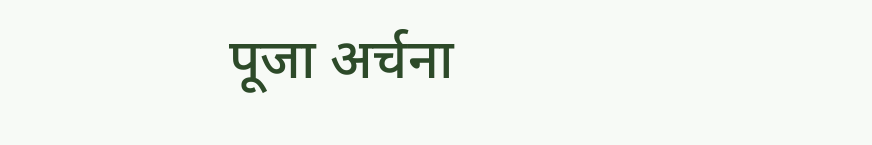पूजा अर्चना